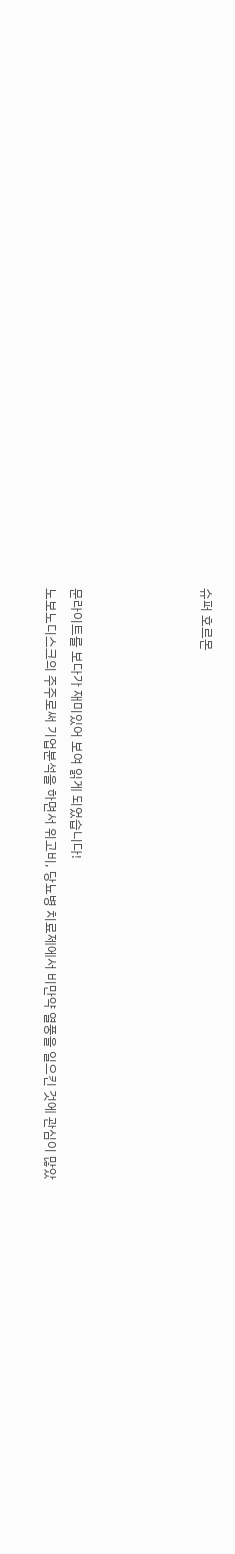슈퍼 호르몬




문라이트를 보다가 재미있어 보여 읽게 되었습니다!
노보노디스크의 주주로써 기업분석을 하면서 위고비, 당뇨병 치료제에서 비만약 열풍을 일으킨 것에 관심이 많았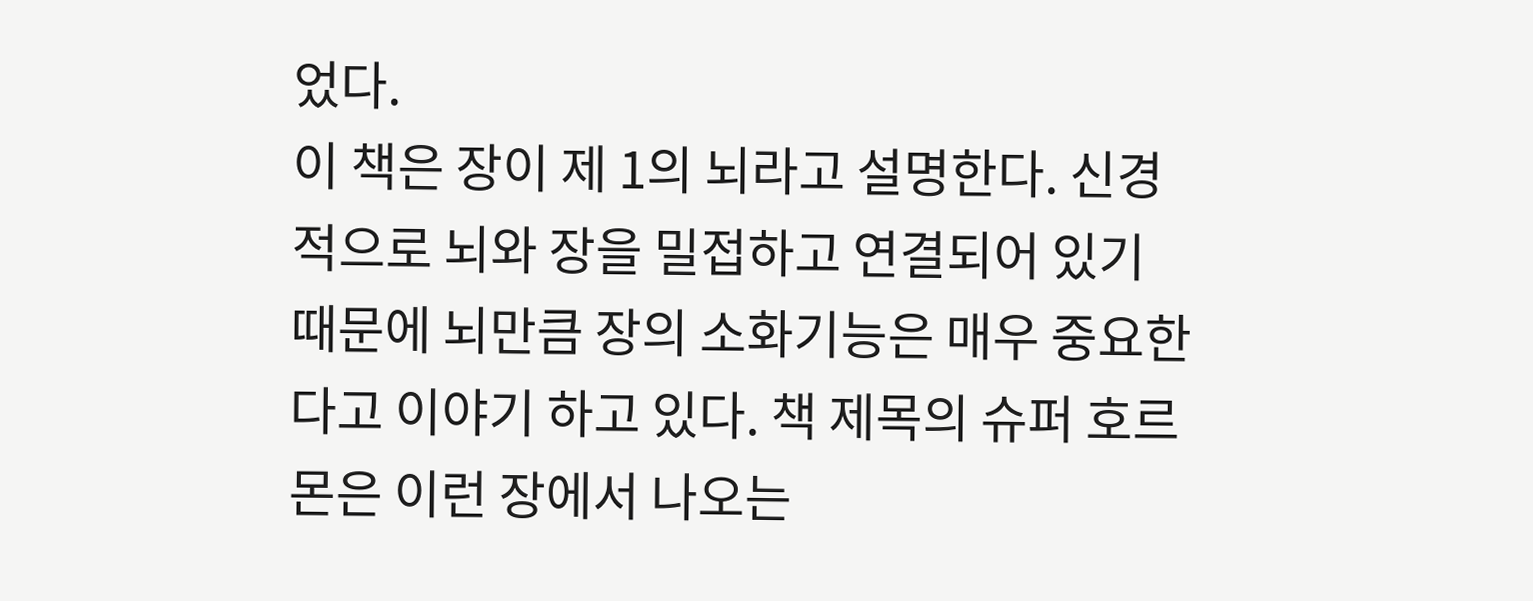었다.
이 책은 장이 제 1의 뇌라고 설명한다. 신경적으로 뇌와 장을 밀접하고 연결되어 있기 때문에 뇌만큼 장의 소화기능은 매우 중요한다고 이야기 하고 있다. 책 제목의 슈퍼 호르몬은 이런 장에서 나오는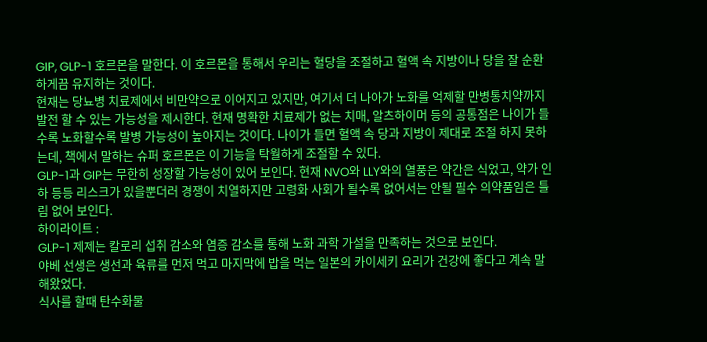GIP, GLP-1 호르몬을 말한다. 이 호르몬을 통해서 우리는 혈당을 조절하고 혈액 속 지방이나 당을 잘 순환하게끔 유지하는 것이다.
현재는 당뇨병 치료제에서 비만약으로 이어지고 있지만, 여기서 더 나아가 노화를 억제할 만병통치약까지 발전 할 수 있는 가능성을 제시한다. 현재 명확한 치료제가 없는 치매, 알츠하이머 등의 공통점은 나이가 들수록 노화할수록 발병 가능성이 높아지는 것이다. 나이가 들면 혈액 속 당과 지방이 제대로 조절 하지 못하는데, 책에서 말하는 슈퍼 호르몬은 이 기능을 탁월하게 조절할 수 있다.
GLP-1과 GIP는 무한히 성장할 가능성이 있어 보인다. 현재 NVO와 LLY와의 열풍은 약간은 식었고, 약가 인하 등등 리스크가 있을뿐더러 경쟁이 치열하지만 고령화 사회가 될수록 없어서는 안될 필수 의약품임은 틀림 없어 보인다.
하이라이트 :
GLP-1 제제는 칼로리 섭취 감소와 염증 감소를 통해 노화 과학 가설을 만족하는 것으로 보인다.
야베 선생은 생선과 육류를 먼저 먹고 마지막에 밥을 먹는 일본의 카이세키 요리가 건강에 좋다고 계속 말해왔었다.
식사를 할때 탄수화물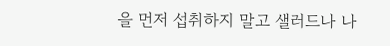을 먼저 섭취하지 말고 샐러드나 나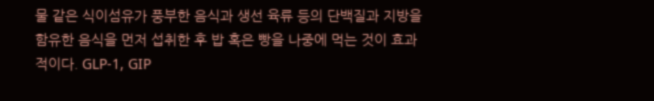물 같은 식이섬유가 풍부한 음식과 생선 육류 등의 단백질과 지방을 함유한 음식을 먼저 섭취한 후 밥 혹은 빵을 나중에 먹는 것이 효과적이다. GLP-1, GIP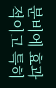분비에 효과적이고 특히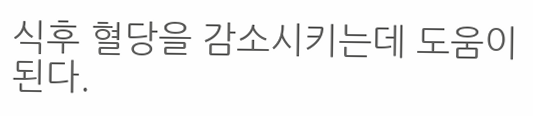식후 혈당을 감소시키는데 도움이 된다.